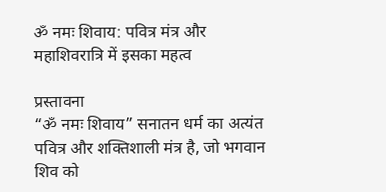ॐ नमः शिवाय: पवित्र मंत्र और महाशिवरात्रि में इसका महत्व

प्रस्तावना
“ॐ नमः शिवाय” सनातन धर्म का अत्यंत पवित्र और शक्तिशाली मंत्र है, जो भगवान शिव को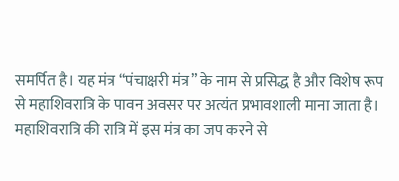समर्पित है। यह मंत्र “पंचाक्षरी मंत्र” के नाम से प्रसिद्ध है और विशेष रूप से महाशिवरात्रि के पावन अवसर पर अत्यंत प्रभावशाली माना जाता है।
महाशिवरात्रि की रात्रि में इस मंत्र का जप करने से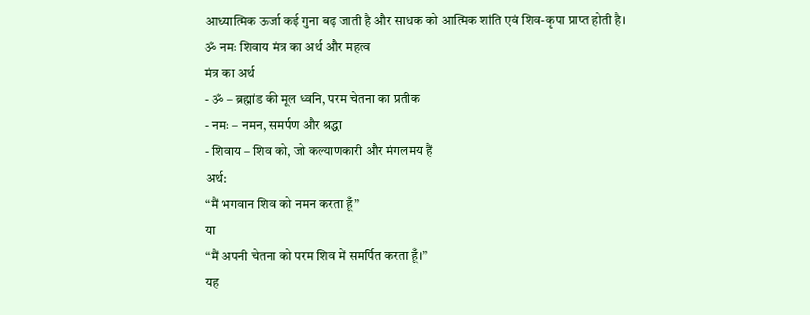आध्यात्मिक ऊर्जा कई गुना बढ़ जाती है और साधक को आत्मिक शांति एवं शिव-कृपा प्राप्त होती है।
ॐ नमः शिवाय मंत्र का अर्थ और महत्व
मंत्र का अर्थ
- ॐ – ब्रह्मांड की मूल ध्वनि, परम चेतना का प्रतीक
- नमः – नमन, समर्पण और श्रद्धा
- शिवाय – शिव को, जो कल्याणकारी और मंगलमय हैं
अर्थ:
“मैं भगवान शिव को नमन करता हूँ”
या
“मैं अपनी चेतना को परम शिव में समर्पित करता हूँ।”
यह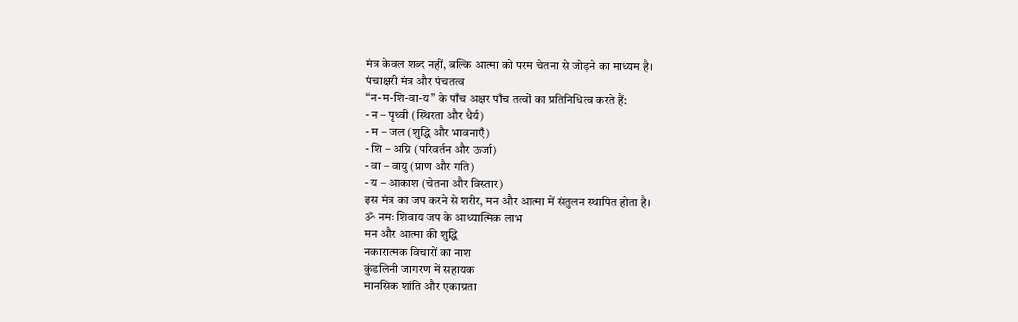मंत्र केवल शब्द नहीं, बल्कि आत्मा को परम चेतना से जोड़ने का माध्यम है।
पंचाक्षरी मंत्र और पंचतत्व
“न-म-शि-वा-य” के पाँच अक्षर पाँच तत्वों का प्रतिनिधित्व करते हैं:
- न – पृथ्वी (स्थिरता और धैर्य)
- म – जल (शुद्धि और भावनाएँ)
- शि – अग्नि (परिवर्तन और ऊर्जा)
- वा – वायु (प्राण और गति)
- य – आकाश (चेतना और विस्तार)
इस मंत्र का जप करने से शरीर, मन और आत्मा में संतुलन स्थापित होता है।
ॐ नमः शिवाय जप के आध्यात्मिक लाभ
मन और आत्मा की शुद्धि
नकारात्मक विचारों का नाश
कुंडलिनी जागरण में सहायक
मानसिक शांति और एकाग्रता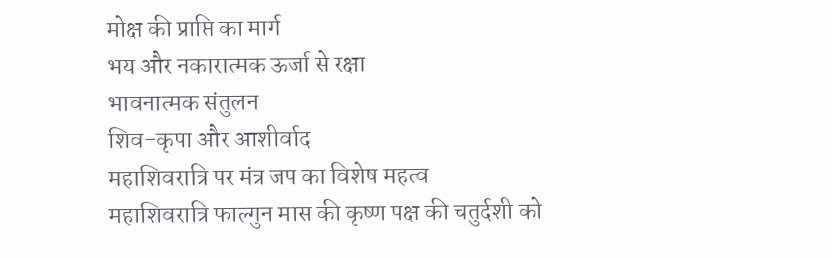मोक्ष की प्राप्ति का मार्ग
भय और नकारात्मक ऊर्जा से रक्षा
भावनात्मक संतुलन
शिव-कृपा और आशीर्वाद
महाशिवरात्रि पर मंत्र जप का विशेष महत्व
महाशिवरात्रि फाल्गुन मास की कृष्ण पक्ष की चतुर्दशी को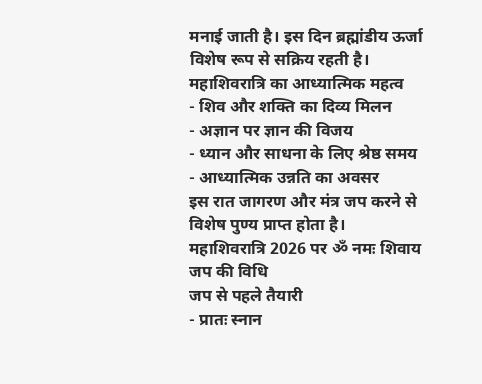मनाई जाती है। इस दिन ब्रह्मांडीय ऊर्जा विशेष रूप से सक्रिय रहती है।
महाशिवरात्रि का आध्यात्मिक महत्व
- शिव और शक्ति का दिव्य मिलन
- अज्ञान पर ज्ञान की विजय
- ध्यान और साधना के लिए श्रेष्ठ समय
- आध्यात्मिक उन्नति का अवसर
इस रात जागरण और मंत्र जप करने से विशेष पुण्य प्राप्त होता है।
महाशिवरात्रि 2026 पर ॐ नमः शिवाय जप की विधि
जप से पहले तैयारी
- प्रातः स्नान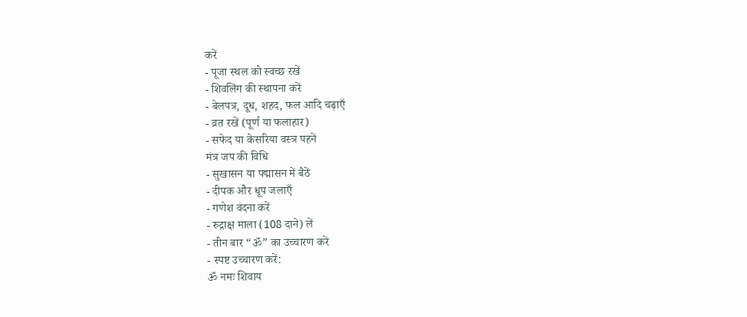करें
- पूजा स्थल को स्वच्छ रखें
- शिवलिंग की स्थापना करें
- बेलपत्र, दूध, शहद, फल आदि चढ़ाएँ
- व्रत रखें (पूर्ण या फलाहार)
- सफेद या केसरिया वस्त्र पहनें
मंत्र जप की विधि
- सुखासन या पद्मासन में बैठें
- दीपक और धूप जलाएँ
- गणेश वंदना करें
- रुद्राक्ष माला (108 दाने) लें
- तीन बार “ॐ” का उच्चारण करें
- स्पष्ट उच्चारण करें:
ॐ नमः शिवाय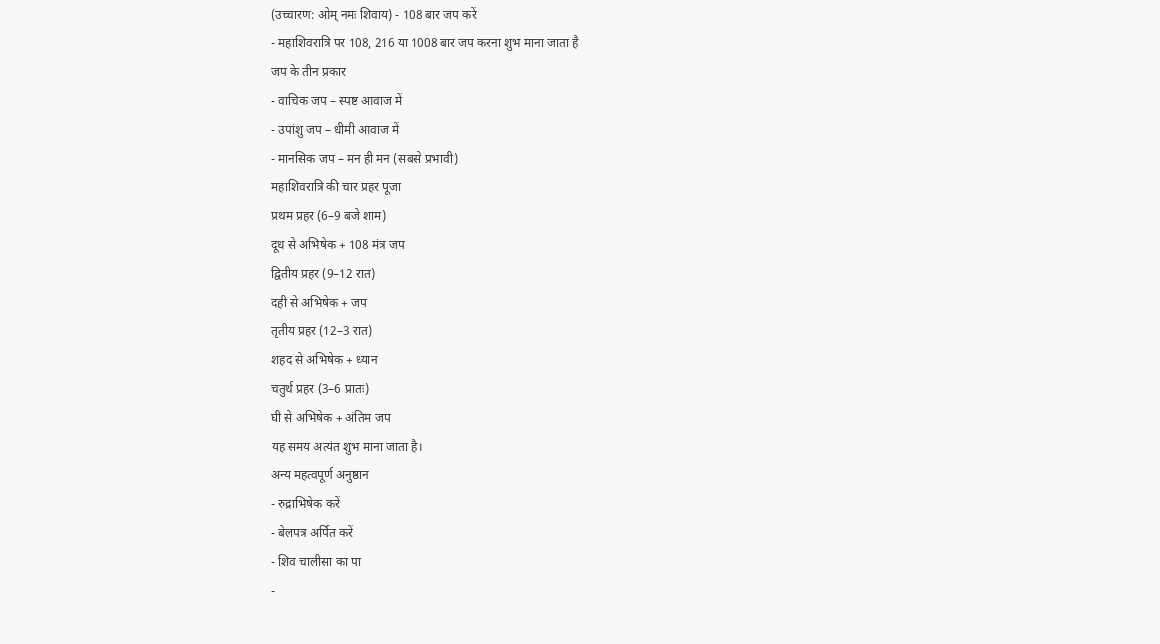(उच्चारण: ओम् नमः शिवाय) - 108 बार जप करें
- महाशिवरात्रि पर 108, 216 या 1008 बार जप करना शुभ माना जाता है
जप के तीन प्रकार
- वाचिक जप – स्पष्ट आवाज में
- उपांशु जप – धीमी आवाज में
- मानसिक जप – मन ही मन (सबसे प्रभावी)
महाशिवरात्रि की चार प्रहर पूजा
प्रथम प्रहर (6–9 बजे शाम)
दूध से अभिषेक + 108 मंत्र जप
द्वितीय प्रहर (9–12 रात)
दही से अभिषेक + जप
तृतीय प्रहर (12–3 रात)
शहद से अभिषेक + ध्यान
चतुर्थ प्रहर (3–6 प्रातः)
घी से अभिषेक + अंतिम जप
यह समय अत्यंत शुभ माना जाता है।
अन्य महत्वपूर्ण अनुष्ठान
- रुद्राभिषेक करें
- बेलपत्र अर्पित करें
- शिव चालीसा का पा
-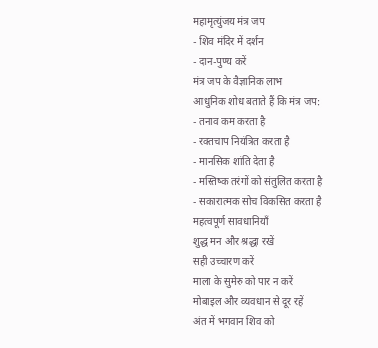महामृत्युंजय मंत्र जप
- शिव मंदिर में दर्शन
- दान-पुण्य करें
मंत्र जप के वैज्ञानिक लाभ
आधुनिक शोध बताते हैं कि मंत्र जप:
- तनाव कम करता है
- रक्तचाप नियंत्रित करता है
- मानसिक शांति देता है
- मस्तिष्क तरंगों को संतुलित करता है
- सकारात्मक सोच विकसित करता है
महत्वपूर्ण सावधानियाँ
शुद्ध मन और श्रद्धा रखें
सही उच्चारण करें
माला के सुमेरु को पार न करें
मोबाइल और व्यवधान से दूर रहें
अंत में भगवान शिव को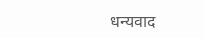धन्यवाद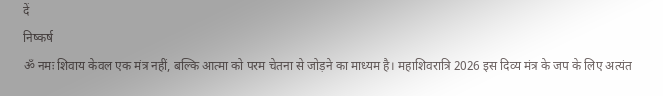दें
निष्कर्ष
ॐ नमः शिवाय केवल एक मंत्र नहीं, बल्कि आत्मा को परम चेतना से जोड़ने का माध्यम है। महाशिवरात्रि 2026 इस दिव्य मंत्र के जप के लिए अत्यंत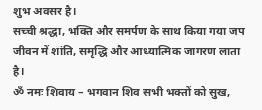शुभ अवसर है।
सच्ची श्रद्धा, भक्ति और समर्पण के साथ किया गया जप जीवन में शांति, समृद्धि और आध्यात्मिक जागरण लाता है।
ॐ नमः शिवाय – भगवान शिव सभी भक्तों को सुख,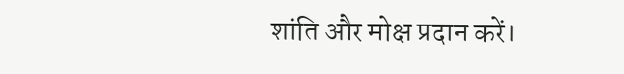शांति और मोक्ष प्रदान करें।